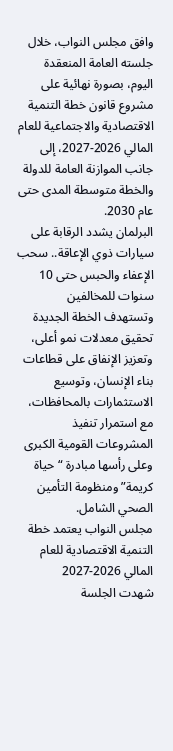وافق مجلس النواب، خلال جلسته العامة المنعقدة اليوم، بصورة نهائية على مشروع قانون خطة التنمية الاقتصادية والاجتماعية للعام المالي 2026-2027، إلى جانب الموازنة العامة للدولة والخطة متوسطة المدى حتى عام 2030.
البرلمان يشدد الرقابة على سيارات ذوي الإعاقة.. سحب الإعفاء والحبس حتى 10 سنوات للمخالفين
وتستهدف الخطة الجديدة تحقيق معدلات نمو أعلى، وتعزيز الإنفاق على قطاعات بناء الإنسان، وتوسيع الاستثمارات بالمحافظات، مع استمرار تنفيذ المشروعات القومية الكبرى وعلى رأسها مبادرة “حياة كريمة” ومنظومة التأمين الصحي الشامل.
مجلس النواب يعتمد خطة التنمية الاقتصادية للعام المالي 2026-2027
شهدت الجلسة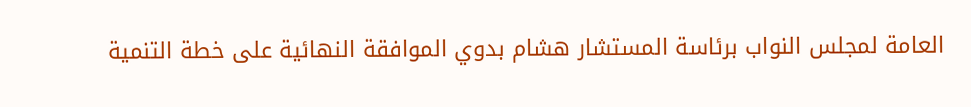العامة لمجلس النواب برئاسة المستشار هشام بدوي الموافقة النهائية على خطة التنمية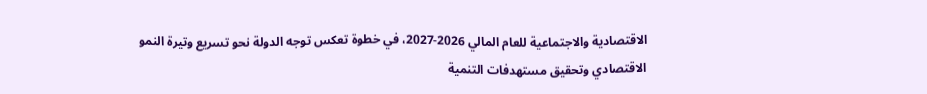الاقتصادية والاجتماعية للعام المالي 2026-2027، في خطوة تعكس توجه الدولة نحو تسريع وتيرة النمو الاقتصادي وتحقيق مستهدفات التنمية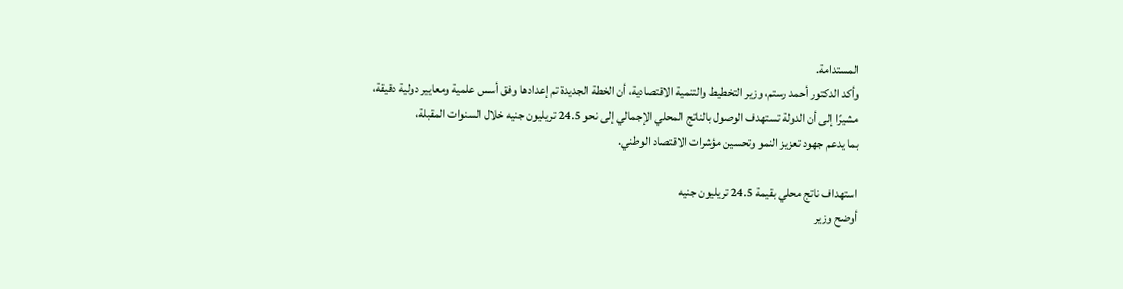المستدامة.
وأكد الدكتور أحمد رستم، وزير التخطيط والتنمية الاقتصادية، أن الخطة الجديدة تم إعدادها وفق أسس علمية ومعايير دولية دقيقة،
مشيرًا إلى أن الدولة تستهدف الوصول بالناتج المحلي الإجمالي إلى نحو 24.5 تريليون جنيه خلال السنوات المقبلة،
بما يدعم جهود تعزيز النمو وتحسين مؤشرات الاقتصاد الوطني.

استهداف ناتج محلي بقيمة 24.5 تريليون جنيه
أوضح وزير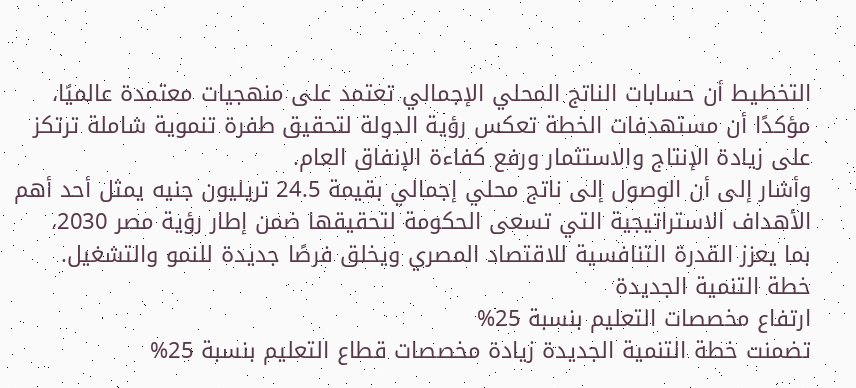التخطيط أن حسابات الناتج المحلي الإجمالي تعتمد على منهجيات معتمدة عالميًا،
مؤكدًا أن مستهدفات الخطة تعكس رؤية الدولة لتحقيق طفرة تنموية شاملة ترتكز على زيادة الإنتاج والاستثمار ورفع كفاءة الإنفاق العام.
وأشار إلى أن الوصول إلى ناتج محلي إجمالي بقيمة 24.5 تريليون جنيه يمثل أحد أهم الأهداف الاستراتيجية التي تسعى الحكومة لتحقيقها ضمن إطار رؤية مصر 2030،
بما يعزز القدرة التنافسية للاقتصاد المصري ويخلق فرصًا جديدة للنمو والتشغيل.
خطة التنمية الجديدة
ارتفاع مخصصات التعليم بنسبة 25%
تضمنت خطة التنمية الجديدة زيادة مخصصات قطاع التعليم بنسبة 25%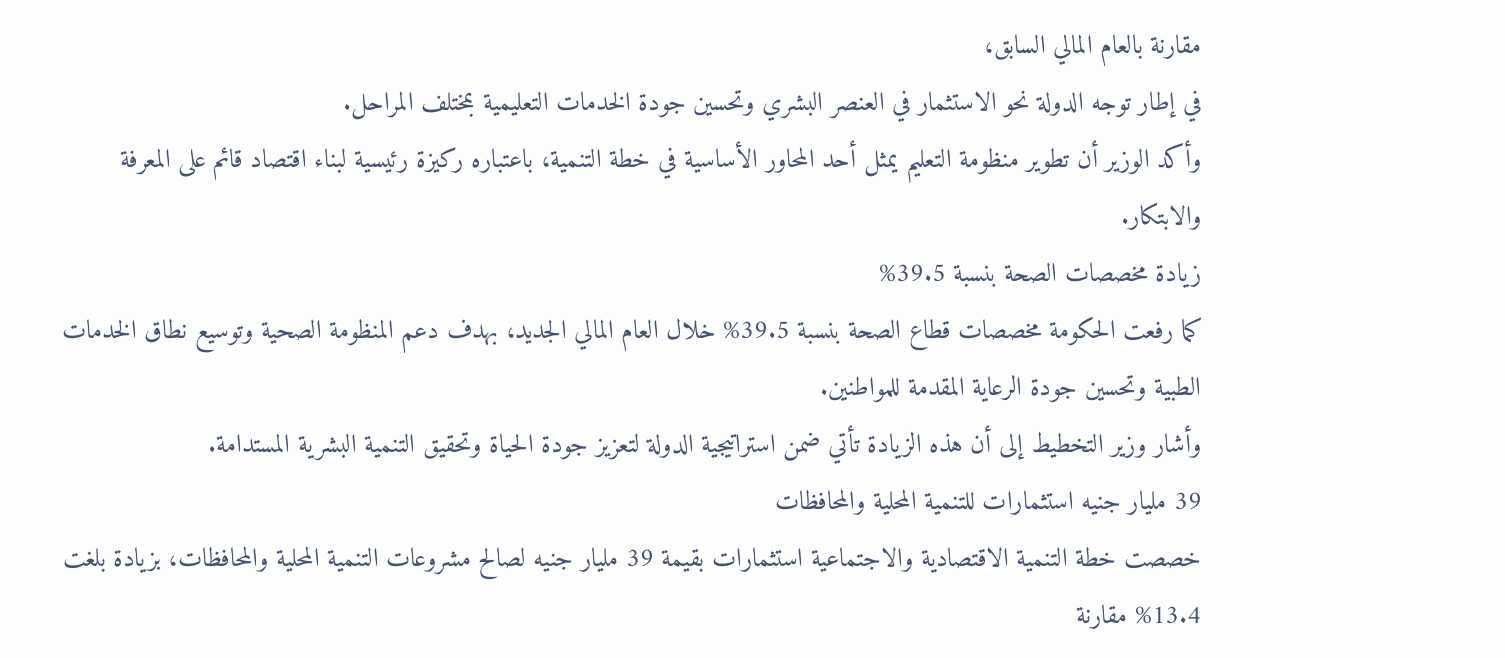مقارنة بالعام المالي السابق،
في إطار توجه الدولة نحو الاستثمار في العنصر البشري وتحسين جودة الخدمات التعليمية بمختلف المراحل.
وأكد الوزير أن تطوير منظومة التعليم يمثل أحد المحاور الأساسية في خطة التنمية، باعتباره ركيزة رئيسية لبناء اقتصاد قائم على المعرفة والابتكار.
زيادة مخصصات الصحة بنسبة 39.5%
كما رفعت الحكومة مخصصات قطاع الصحة بنسبة 39.5% خلال العام المالي الجديد، بهدف دعم المنظومة الصحية وتوسيع نطاق الخدمات الطبية وتحسين جودة الرعاية المقدمة للمواطنين.
وأشار وزير التخطيط إلى أن هذه الزيادة تأتي ضمن استراتيجية الدولة لتعزيز جودة الحياة وتحقيق التنمية البشرية المستدامة.
39 مليار جنيه استثمارات للتنمية المحلية والمحافظات
خصصت خطة التنمية الاقتصادية والاجتماعية استثمارات بقيمة 39 مليار جنيه لصالح مشروعات التنمية المحلية والمحافظات، بزيادة بلغت 13.4% مقارنة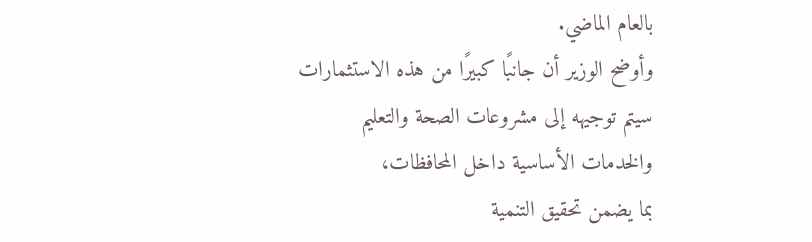بالعام الماضي.
وأوضح الوزير أن جانبًا كبيرًا من هذه الاستثمارات سيتم توجيهه إلى مشروعات الصحة والتعليم والخدمات الأساسية داخل المحافظات،
بما يضمن تحقيق التنمية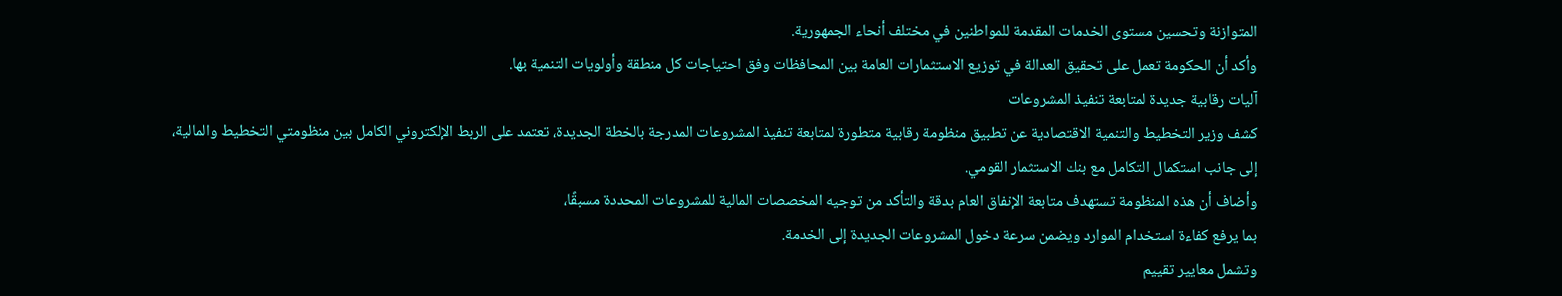المتوازنة وتحسين مستوى الخدمات المقدمة للمواطنين في مختلف أنحاء الجمهورية.
وأكد أن الحكومة تعمل على تحقيق العدالة في توزيع الاستثمارات العامة بين المحافظات وفق احتياجات كل منطقة وأولويات التنمية بها.
آليات رقابية جديدة لمتابعة تنفيذ المشروعات
كشف وزير التخطيط والتنمية الاقتصادية عن تطبيق منظومة رقابية متطورة لمتابعة تنفيذ المشروعات المدرجة بالخطة الجديدة، تعتمد على الربط الإلكتروني الكامل بين منظومتي التخطيط والمالية،
إلى جانب استكمال التكامل مع بنك الاستثمار القومي.
وأضاف أن هذه المنظومة تستهدف متابعة الإنفاق العام بدقة والتأكد من توجيه المخصصات المالية للمشروعات المحددة مسبقًا،
بما يرفع كفاءة استخدام الموارد ويضمن سرعة دخول المشروعات الجديدة إلى الخدمة.
وتشمل معايير تقييم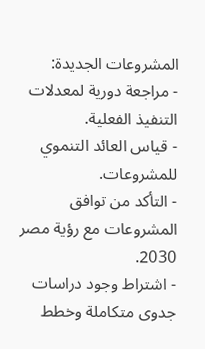المشروعات الجديدة:
- مراجعة دورية لمعدلات التنفيذ الفعلية.
- قياس العائد التنموي للمشروعات.
- التأكد من توافق المشروعات مع رؤية مصر 2030.
- اشتراط وجود دراسات جدوى متكاملة وخطط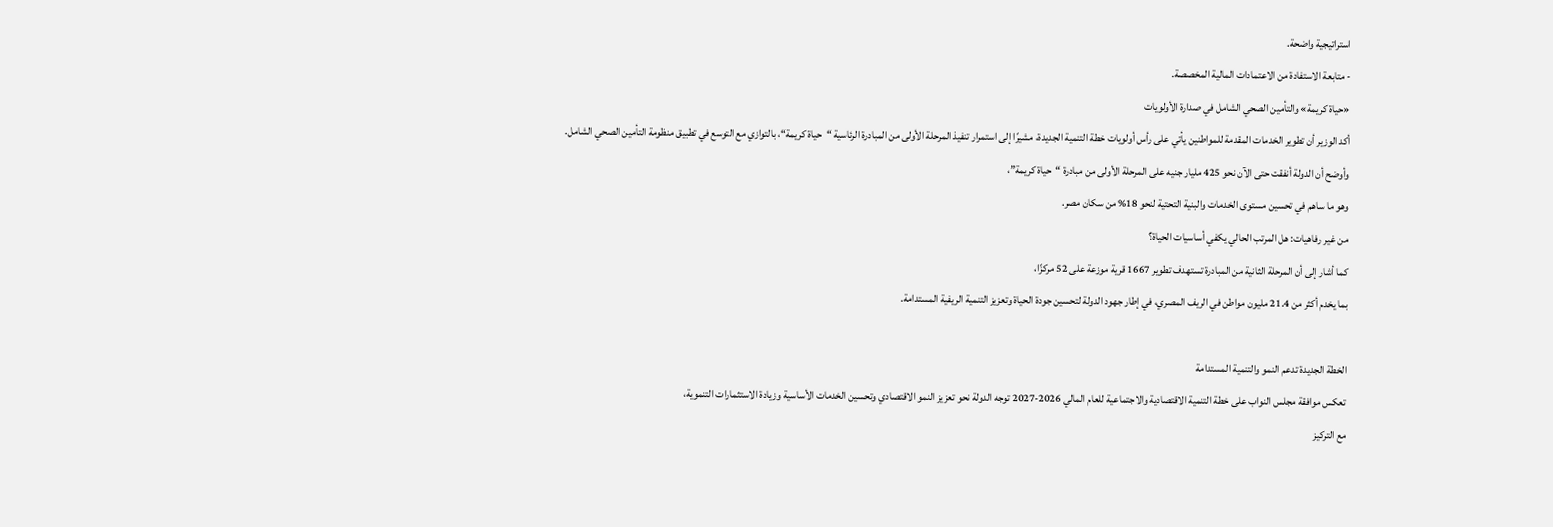استراتيجية واضحة.
- متابعة الاستفادة من الاعتمادات المالية المخصصة.
«حياة كريمة» والتأمين الصحي الشامل في صدارة الأولويات
أكد الوزير أن تطوير الخدمات المقدمة للمواطنين يأتي على رأس أولويات خطة التنمية الجديدة، مشيرًا إلى استمرار تنفيذ المرحلة الأولى من المبادرة الرئاسية “حياة كريمة“، بالتوازي مع التوسع في تطبيق منظومة التأمين الصحي الشامل.
وأوضح أن الدولة أنفقت حتى الآن نحو 425 مليار جنيه على المرحلة الأولى من مبادرة “حياة كريمة”،
وهو ما ساهم في تحسين مستوى الخدمات والبنية التحتية لنحو 18% من سكان مصر.
من غير رفاهيات: هل المرتب الحالي يكفي أساسيات الحياة؟
كما أشار إلى أن المرحلة الثانية من المبادرة تستهدف تطوير 1667 قرية موزعة على 52 مركزًا،
بما يخدم أكثر من 21.4 مليون مواطن في الريف المصري، في إطار جهود الدولة لتحسين جودة الحياة وتعزيز التنمية الريفية المستدامة.

الخطة الجديدة تدعم النمو والتنمية المستدامة
تعكس موافقة مجلس النواب على خطة التنمية الاقتصادية والاجتماعية للعام المالي 2026-2027 توجه الدولة نحو تعزيز النمو الاقتصادي وتحسين الخدمات الأساسية وزيادة الاستثمارات التنموية،
مع التركيز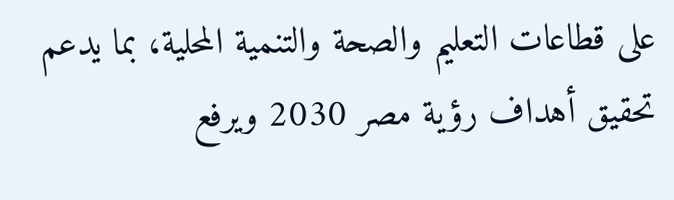على قطاعات التعليم والصحة والتنمية المحلية، بما يدعم تحقيق أهداف رؤية مصر 2030 ويرفع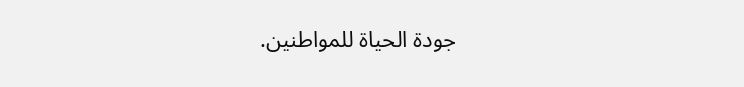جودة الحياة للمواطنين.